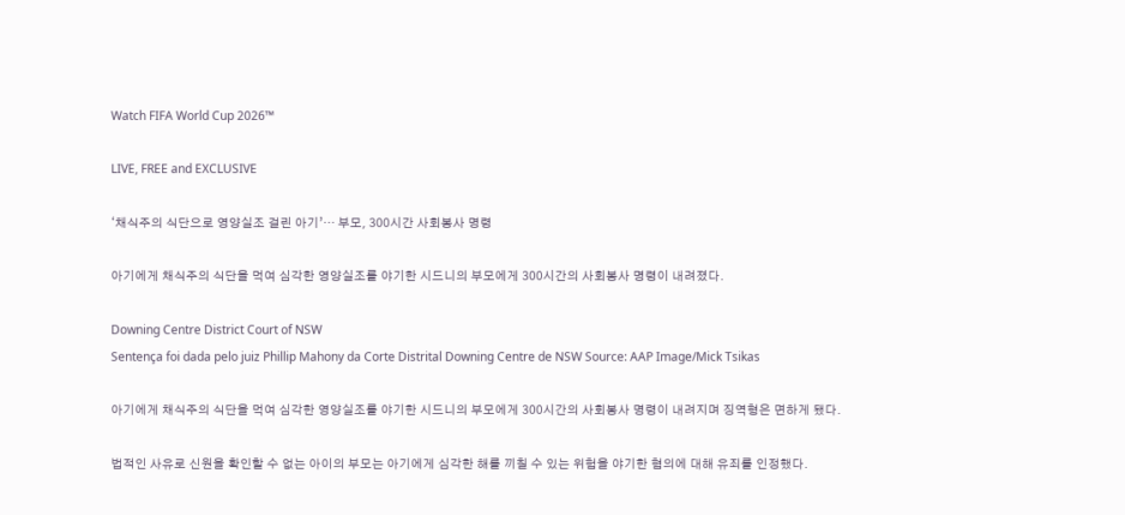Watch FIFA World Cup 2026™

LIVE, FREE and EXCLUSIVE

‘채식주의 식단으로 영양실조 걸린 아기’… 부모, 300시간 사회봉사 명령

아기에게 채식주의 식단을 먹여 심각한 영양실조를 야기한 시드니의 부모에게 300시간의 사회봉사 명령이 내려졌다.

Downing Centre District Court of NSW
Sentença foi dada pelo juiz Phillip Mahony da Corte Distrital Downing Centre de NSW Source: AAP Image/Mick Tsikas

아기에게 채식주의 식단을 먹여 심각한 영양실조를 야기한 시드니의 부모에게 300시간의 사회봉사 명령이 내려지며 징역형은 면하게 됐다.

법적인 사유로 신원을 확인할 수 없는 아이의 부모는 아기에게 심각한 해를 끼칠 수 있는 위험을 야기한 혐의에 대해 유죄를 인정했다.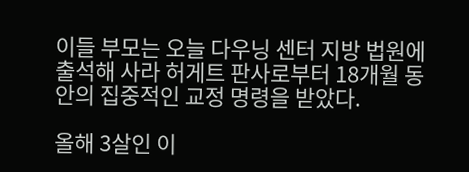이들 부모는 오늘 다우닝 센터 지방 법원에 출석해 사라 허게트 판사로부터 18개월 동안의 집중적인 교정 명령을 받았다.

올해 3살인 이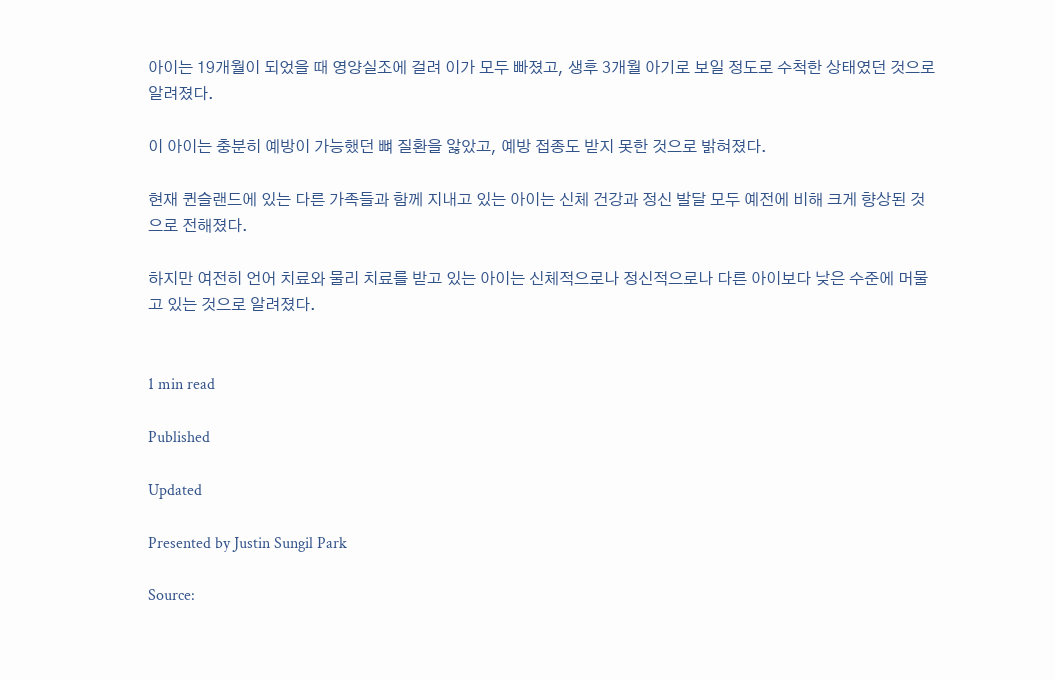아이는 19개월이 되었을 때 영양실조에 걸려 이가 모두 빠졌고, 생후 3개월 아기로 보일 정도로 수척한 상태였던 것으로 알려졌다.

이 아이는 충분히 예방이 가능했던 뼈 질환을 앓았고, 예방 접종도 받지 못한 것으로 밝혀졌다.

현재 퀸슬랜드에 있는 다른 가족들과 함께 지내고 있는 아이는 신체 건강과 정신 발달 모두 예전에 비해 크게 향상된 것으로 전해졌다.

하지만 여전히 언어 치료와 물리 치료를 받고 있는 아이는 신체적으로나 정신적으로나 다른 아이보다 낮은 수준에 머물고 있는 것으로 알려졌다.


1 min read

Published

Updated

Presented by Justin Sungil Park

Source: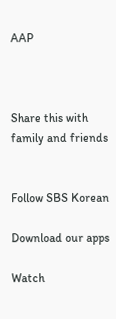AAP



Share this with family and friends


Follow SBS Korean

Download our apps

Watch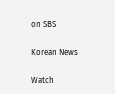on SBS

Korean News

Watch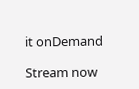it onDemand

Stream now